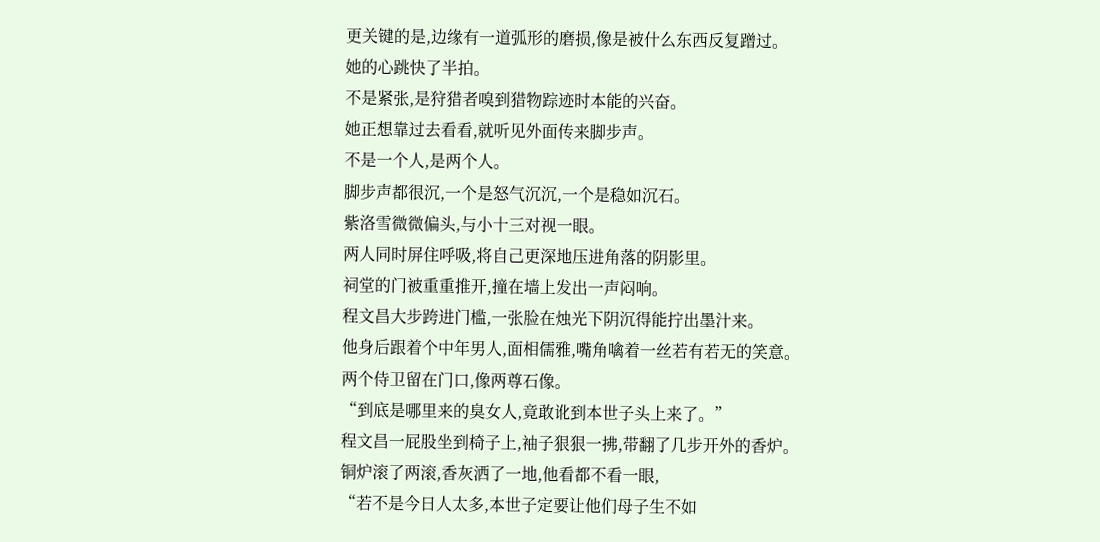更关键的是,边缘有一道弧形的磨损,像是被什么东西反复蹭过。
她的心跳快了半拍。
不是紧张,是狩猎者嗅到猎物踪迹时本能的兴奋。
她正想靠过去看看,就听见外面传来脚步声。
不是一个人,是两个人。
脚步声都很沉,一个是怒气沉沉,一个是稳如沉石。
紫洛雪微微偏头,与小十三对视一眼。
两人同时屏住呼吸,将自己更深地压进角落的阴影里。
祠堂的门被重重推开,撞在墙上发出一声闷响。
程文昌大步跨进门槛,一张脸在烛光下阴沉得能拧出墨汁来。
他身后跟着个中年男人,面相儒雅,嘴角噙着一丝若有若无的笑意。
两个侍卫留在门口,像两尊石像。
“到底是哪里来的臭女人,竟敢讹到本世子头上来了。”
程文昌一屁股坐到椅子上,袖子狠狠一拂,带翻了几步开外的香炉。
铜炉滚了两滚,香灰洒了一地,他看都不看一眼,
“若不是今日人太多,本世子定要让他们母子生不如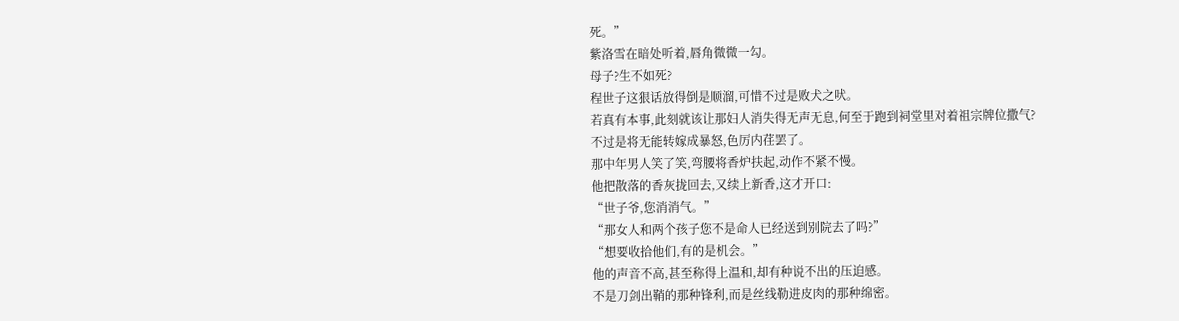死。”
紫洛雪在暗处听着,唇角微微一勾。
母子?生不如死?
程世子这狠话放得倒是顺溜,可惜不过是败犬之吠。
若真有本事,此刻就该让那妇人消失得无声无息,何至于跑到祠堂里对着祖宗牌位撒气?
不过是将无能转嫁成暴怒,色厉内荏罢了。
那中年男人笑了笑,弯腰将香炉扶起,动作不紧不慢。
他把散落的香灰拢回去,又续上新香,这才开口:
“世子爷,您消消气。”
“那女人和两个孩子您不是命人已经送到别院去了吗?”
“想要收拾他们,有的是机会。”
他的声音不高,甚至称得上温和,却有种说不出的压迫感。
不是刀剑出鞘的那种锋利,而是丝线勒进皮肉的那种绵密。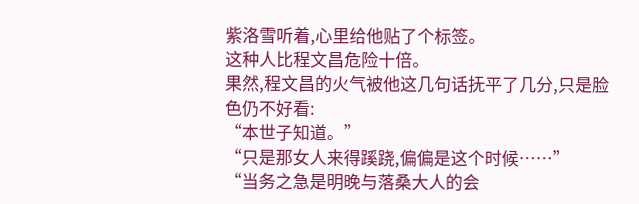紫洛雪听着,心里给他贴了个标签。
这种人比程文昌危险十倍。
果然,程文昌的火气被他这几句话抚平了几分,只是脸色仍不好看:
“本世子知道。”
“只是那女人来得蹊跷,偏偏是这个时候……”
“当务之急是明晚与落桑大人的会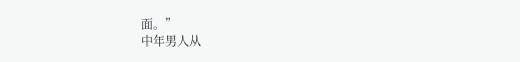面。”
中年男人从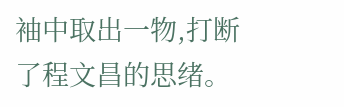袖中取出一物,打断了程文昌的思绪。